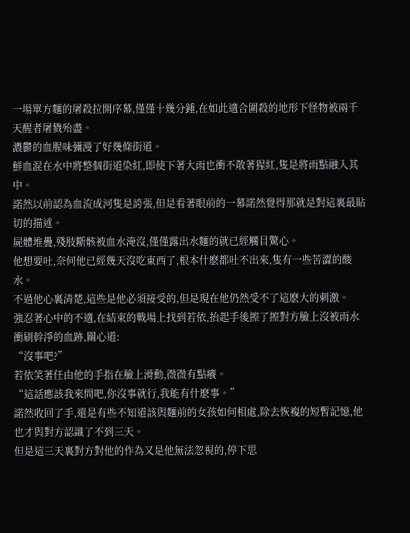一場單方麵的屠殺拉開序幕,僅僅十幾分鍾,在如此適合圍殺的地形下怪物被兩千天醒者屠戮殆盡。
濃鬱的血腥味彌漫了好幾條街道。
鮮血混在水中將整個街道染紅,即使下著大雨也衝不散著猩紅,隻是將雨點融入其中。
諾然以前認為血流成河隻是誇張,但是看著眼前的一幕諾然覺得那就是對這裏最貼切的描述。
屍體堆疊,殘肢斷骸被血水淹沒,僅僅露出水麵的就已經觸目驚心。
他想要吐,奈何他已經幾天沒吃東西了,根本什麽都吐不出來,隻有一些苦澀的酸水。
不過他心裏清楚,這些是他必須接受的,但是現在他仍然受不了這麽大的刺激。
強忍著心中的不適,在結束的戰場上找到若依,抬起手後擦了擦對方臉上沒被雨水衝刷幹淨的血跡,關心道:
“沒事吧?”
若依笑著任由他的手指在臉上滑動,微微有點癢。
“這話應該我來問吧,你沒事就行,我能有什麽事。”
諾然收回了手,還是有些不知道該與麵前的女孩如何相處,除去恢複的短暫記憶,他也才與對方認識了不到三天。
但是這三天裏對方對他的作為又是他無法忽視的,停下思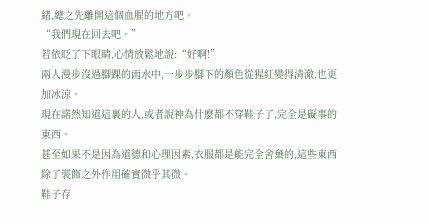緒,總之先離開這個血腥的地方吧。
“我們現在回去吧。”
若依眨了下眼睛,心情放鬆地說:“好啊!”
兩人漫步沒過腳踝的雨水中,一步步腳下的顏色從猩紅變得清澈,也更加冰涼。
現在諾然知道這裏的人,或者說神為什麽都不穿鞋子了,完全是礙事的東西。
甚至如果不是因為道德和心理因素,衣服都是能完全舍棄的,這些東西除了裝飾之外作用確實微乎其微。
鞋子存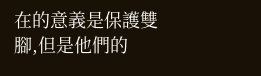在的意義是保護雙腳,但是他們的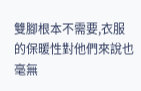雙腳根本不需要,衣服的保暖性對他們來說也毫無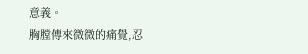意義。
胸膛傳來微微的痛覺,忍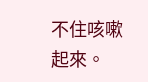不住咳嗽起來。